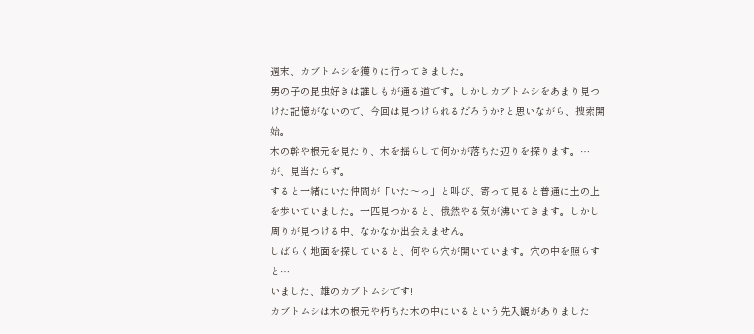週末、カブトムシを獲りに行ってきました。
男の子の昆虫好きは誰しもが通る道です。しかしカブトムシをあまり見つけた記憶がないので、今回は見つけられるだろうか?と思いながら、捜索開始。
木の幹や根元を見たり、木を揺らして何かが落ちた辺りを探ります。…が、見当たらず。
すると一緒にいた仲間が「いた〜っ」と叫び、寄って見ると普通に土の上を歩いていました。一匹見つかると、俄然やる気が沸いてきます。しかし周りが見つける中、なかなか出会えません。
しばらく地面を探していると、何やら穴が開いています。穴の中を照らすと…
いました、雄のカブトムシです!
カブトムシは木の根元や朽ちた木の中にいるという先入観がありました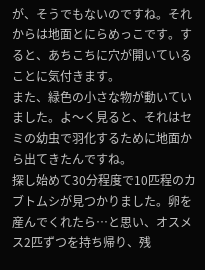が、そうでもないのですね。それからは地面とにらめっこです。すると、あちこちに穴が開いていることに気付きます。
また、緑色の小さな物が動いていました。よ〜く見ると、それはセミの幼虫で羽化するために地面から出てきたんですね。
探し始めて30分程度で10匹程のカブトムシが見つかりました。卵を産んでくれたら…と思い、オスメス2匹ずつを持ち帰り、残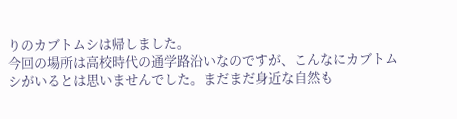りのカブトムシは帰しました。
今回の場所は高校時代の通学路沿いなのですが、こんなにカブトムシがいるとは思いませんでした。まだまだ身近な自然も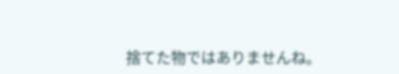捨てた物ではありませんね。